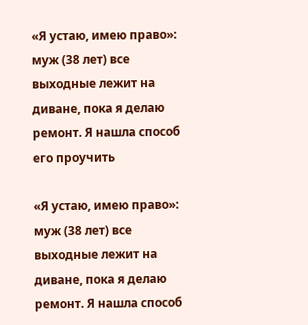«Я устаю, имею право»: муж (38 лет) все выходные лежит на диване, пока я делаю ремонт. Я нашла способ его проучить

«Я устаю, имею право»: муж (38 лет) все выходные лежит на диване, пока я делаю ремонт. Я нашла способ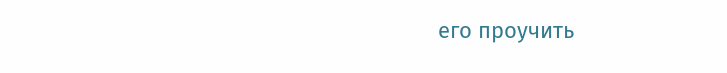его проучить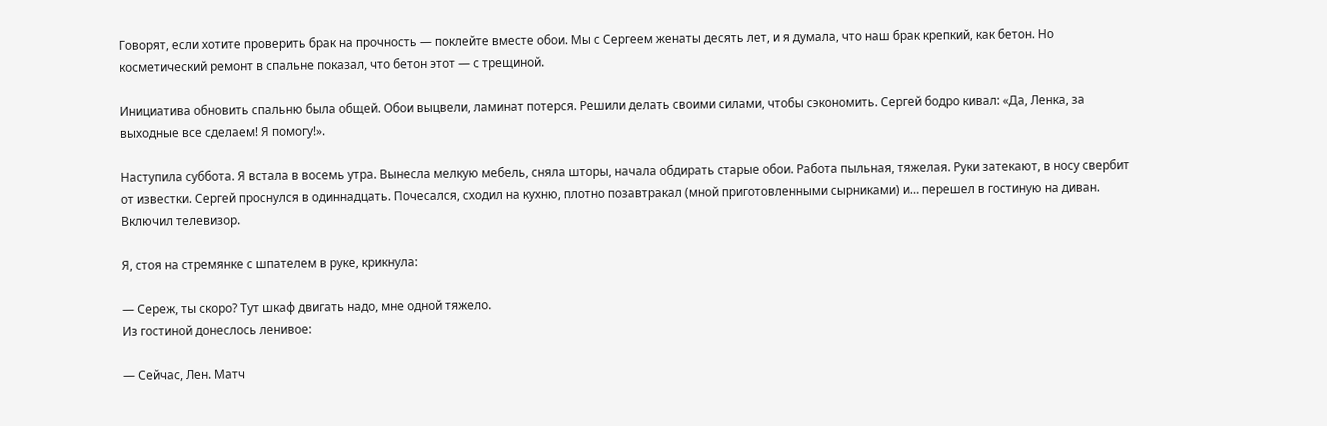Говорят, если хотите проверить брак на прочность — поклейте вместе обои. Мы с Сергеем женаты десять лет, и я думала, что наш брак крепкий, как бетон. Но косметический ремонт в спальне показал, что бетон этот — с трещиной.

Инициатива обновить спальню была общей. Обои выцвели, ламинат потерся. Решили делать своими силами, чтобы сэкономить. Сергей бодро кивал: «Да, Ленка, за выходные все сделаем! Я помогу!».

Наступила суббота. Я встала в восемь утра. Вынесла мелкую мебель, сняла шторы, начала обдирать старые обои. Работа пыльная, тяжелая. Руки затекают, в носу свербит от известки. Сергей проснулся в одиннадцать. Почесался, сходил на кухню, плотно позавтракал (мной приготовленными сырниками) и… перешел в гостиную на диван. Включил телевизор.

Я, стоя на стремянке с шпателем в руке, крикнула:

— Сереж, ты скоро? Тут шкаф двигать надо, мне одной тяжело.
Из гостиной донеслось ленивое:

— Сейчас, Лен. Матч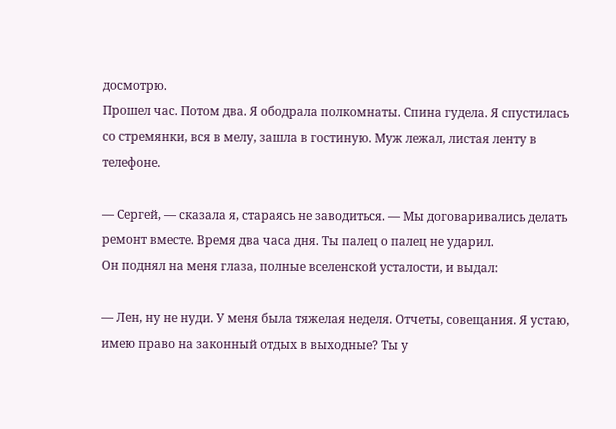досмотрю.
Прошел час. Потом два. Я ободрала полкомнаты. Спина гудела. Я спустилась со стремянки, вся в мелу, зашла в гостиную. Муж лежал, листая ленту в телефоне.

— Сергей, — сказала я, стараясь не заводиться. — Мы договаривались делать ремонт вместе. Время два часа дня. Ты палец о палец не ударил.
Он поднял на меня глаза, полные вселенской усталости, и выдал:

— Лен, ну не нуди. У меня была тяжелая неделя. Отчеты, совещания. Я устаю, имею право на законный отдых в выходные? Ты у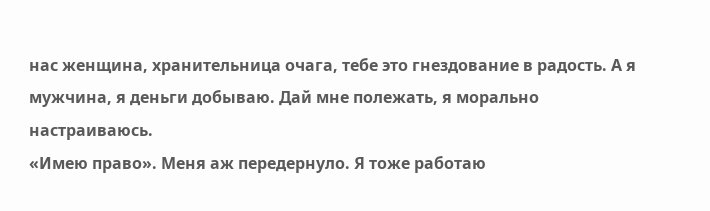нас женщина, хранительница очага, тебе это гнездование в радость. А я мужчина, я деньги добываю. Дай мне полежать, я морально настраиваюсь.
«Имею право». Меня аж передернуло. Я тоже работаю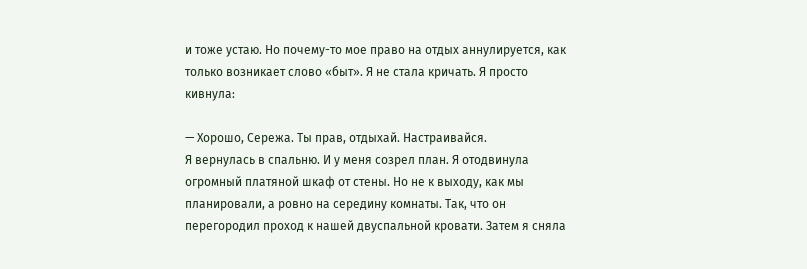и тоже устаю. Но почему-то мое право на отдых аннулируется, как только возникает слово «быт». Я не стала кричать. Я просто кивнула:

— Хорошо, Сережа. Ты прав, отдыхай. Настраивайся.
Я вернулась в спальню. И у меня созрел план. Я отодвинула огромный платяной шкаф от стены. Но не к выходу, как мы планировали, а ровно на середину комнаты. Так, что он перегородил проход к нашей двуспальной кровати. Затем я сняла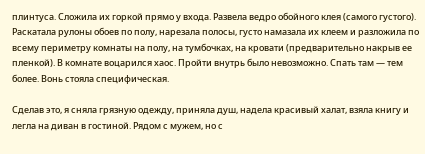плинтуса. Сложила их горкой прямо у входа. Развела ведро обойного клея (самого густого). Раскатала рулоны обоев по полу, нарезала полосы, густо намазала их клеем и разложила по всему периметру комнаты на полу, на тумбочках, на кровати (предварительно накрыв ее пленкой). В комнате воцарился хаос. Пройти внутрь было невозможно. Спать там — тем более. Вонь стояла специфическая.

Сделав это, я сняла грязную одежду, приняла душ, надела красивый халат, взяла книгу и легла на диван в гостиной. Рядом с мужем, но с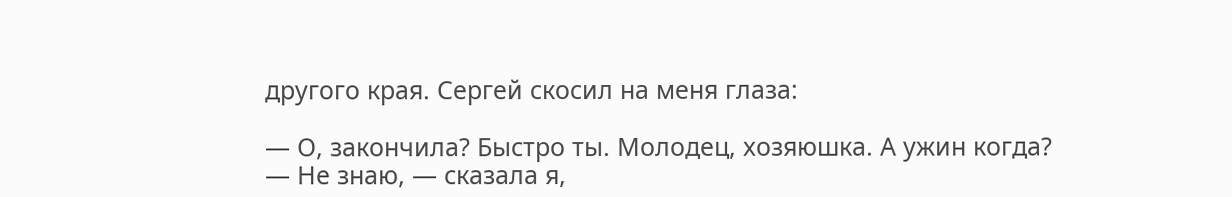другого края. Сергей скосил на меня глаза:

— О, закончила? Быстро ты. Молодец, хозяюшка. А ужин когда?
— Не знаю, — сказала я,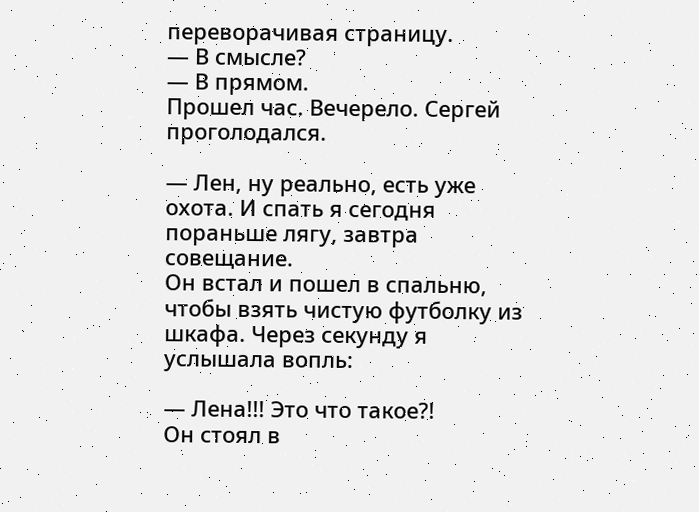переворачивая страницу.
— В смысле?
— В прямом.
Прошел час. Вечерело. Сергей проголодался.

— Лен, ну реально, есть уже охота. И спать я сегодня пораньше лягу, завтра совещание.
Он встал и пошел в спальню, чтобы взять чистую футболку из шкафа. Через секунду я услышала вопль:

— Лена!!! Это что такое?!
Он стоял в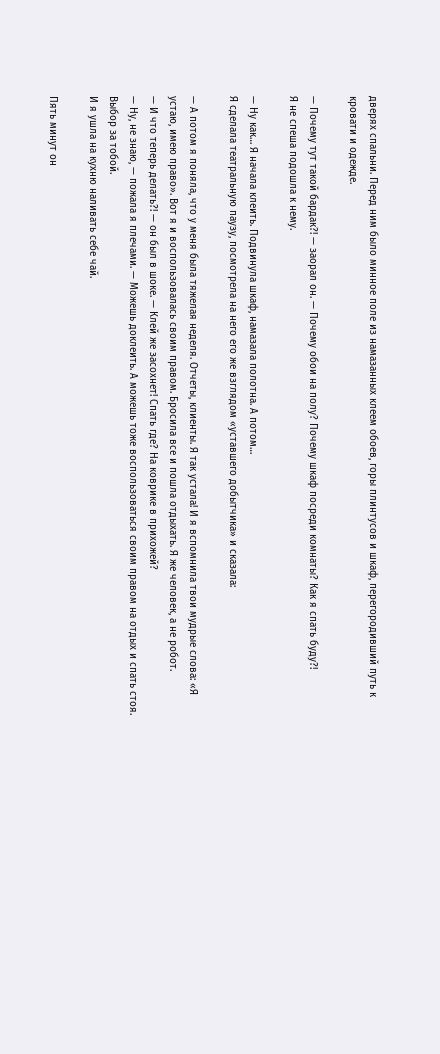дверях спальни. Перед ним было минное поле из намазанных клеем обоев, горы плинтусов и шкаф, перегородивший путь к кровати и одежде.

— Почему тут такой бардак?! — заорал он. — Почему обои на полу? Почему шкаф посреди комнаты? Как я спать буду?!
Я не спеша подошла к нему.

— Ну как… Я начала клеить. Подвинула шкаф, намазала полотна. А потом…
Я сделала театральную паузу, посмотрела на него его же взглядом «уставшего добытчика» и сказала:

— А потом я поняла, что у меня была тяжелая неделя. Отчеты, клиенты. Я так устала! И я вспомнила твои мудрые слова: «Я устаю, имею право». Вот я и воспользовалась своим правом. Бросила все и пошла отдыхать. Я же человек, а не робот.
— И что теперь делать?! — он был в шоке. — Клей же засохнет! Спать где? На коврике в прихожей?
— Ну, не знаю, — пожала я плечами. — Можешь доклеить. А можешь тоже воспользоваться своим правом на отдых и спать стоя. Выбор за тобой.
И я ушла на кухню наливать себе чай.

Пять минут он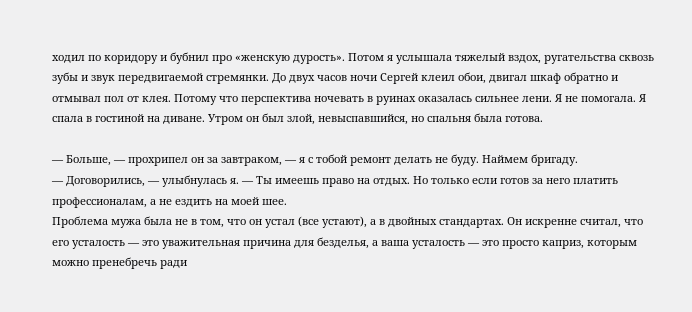ходил по коридору и бубнил про «женскую дурость». Потом я услышала тяжелый вздох, ругательства сквозь зубы и звук передвигаемой стремянки. До двух часов ночи Сергей клеил обои, двигал шкаф обратно и отмывал пол от клея. Потому что перспектива ночевать в руинах оказалась сильнее лени. Я не помогала. Я спала в гостиной на диване. Утром он был злой, невыспавшийся, но спальня была готова.

— Больше, — прохрипел он за завтраком, — я с тобой ремонт делать не буду. Наймем бригаду.
— Договорились, — улыбнулась я. — Ты имеешь право на отдых. Но только если готов за него платить профессионалам, а не ездить на моей шее.
Проблема мужа была не в том, что он устал (все устают), а в двойных стандартах. Он искренне считал, что его усталость — это уважительная причина для безделья, а ваша усталость — это просто каприз, которым можно пренебречь ради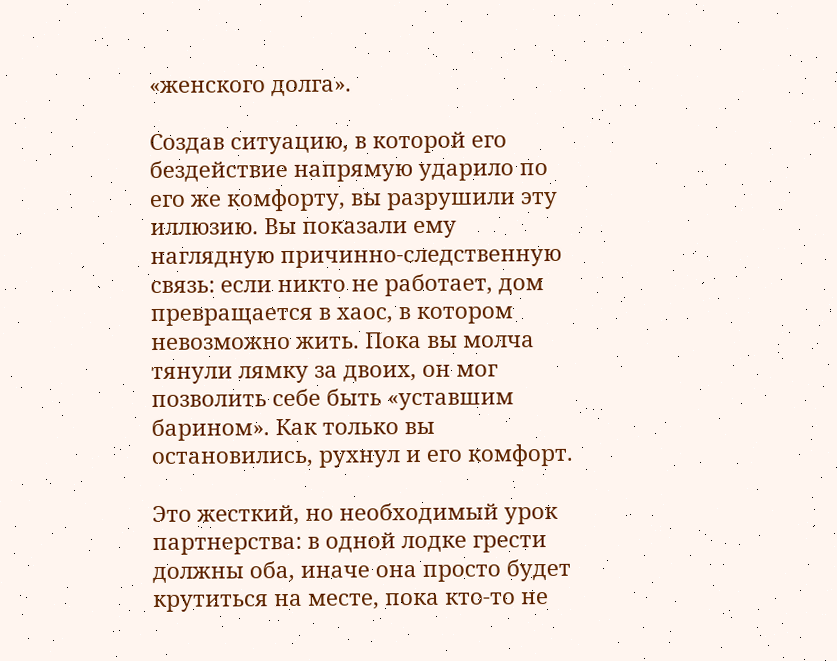«женского долга».

Создав ситуацию, в которой его бездействие напрямую ударило по его же комфорту, вы разрушили эту иллюзию. Вы показали ему наглядную причинно-следственную связь: если никто не работает, дом превращается в хаос, в котором невозможно жить. Пока вы молча тянули лямку за двоих, он мог позволить себе быть «уставшим барином». Как только вы остановились, рухнул и его комфорт.

Это жесткий, но необходимый урок партнерства: в одной лодке грести должны оба, иначе она просто будет крутиться на месте, пока кто-то не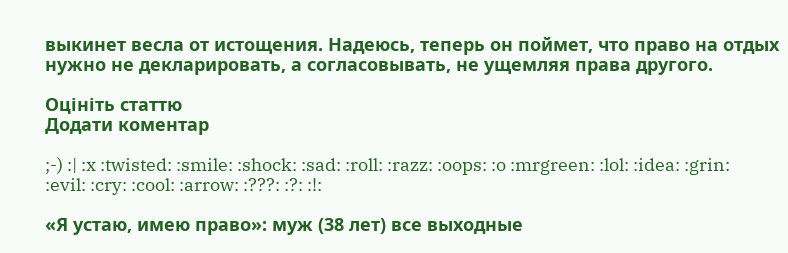выкинет весла от истощения. Надеюсь, теперь он поймет, что право на отдых нужно не декларировать, а согласовывать, не ущемляя права другого.

Оцініть статтю
Додати коментар

;-) :| :x :twisted: :smile: :shock: :sad: :roll: :razz: :oops: :o :mrgreen: :lol: :idea: :grin: :evil: :cry: :cool: :arrow: :???: :?: :!:

«Я устаю, имею право»: муж (38 лет) все выходные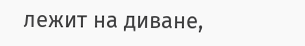лежит на диване,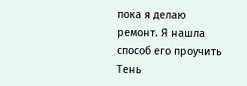пока я делаю ремонт. Я нашла способ его проучить
Тень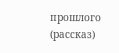прошлого (рассказ)